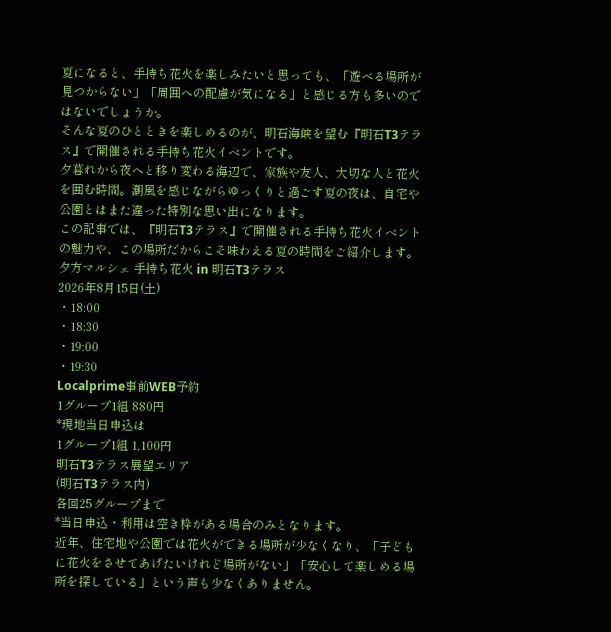夏になると、手持ち花火を楽しみたいと思っても、「遊べる場所が見つからない」「周囲への配慮が気になる」と感じる方も多いのではないでしょうか。
そんな夏のひとときを楽しめるのが、明石海峡を望む『明石T3テラス』で開催される手持ち花火イベントです。
夕暮れから夜へと移り変わる海辺で、家族や友人、大切な人と花火を囲む時間。潮風を感じながらゆっくりと過ごす夏の夜は、自宅や公園とはまた違った特別な思い出になります。
この記事では、『明石T3テラス』で開催される手持ち花火イベントの魅力や、この場所だからこそ味わえる夏の時間をご紹介します。
夕方マルシェ 手持ち花火 in 明石T3テラス
2026年8月15日(土)
・18:00
・18:30
・19:00
・19:30
Localprime事前WEB予約
1グループ1組 880円
*現地当日申込は
1グループ1組 1,100円
明石T3テラス展望エリア
(明石T3テラス内)
各回25グループまで
*当日申込・利用は空き枠がある場合のみとなります。
近年、住宅地や公園では花火ができる場所が少なくなり、「子どもに花火をさせてあげたいけれど場所がない」「安心して楽しめる場所を探している」という声も少なくありません。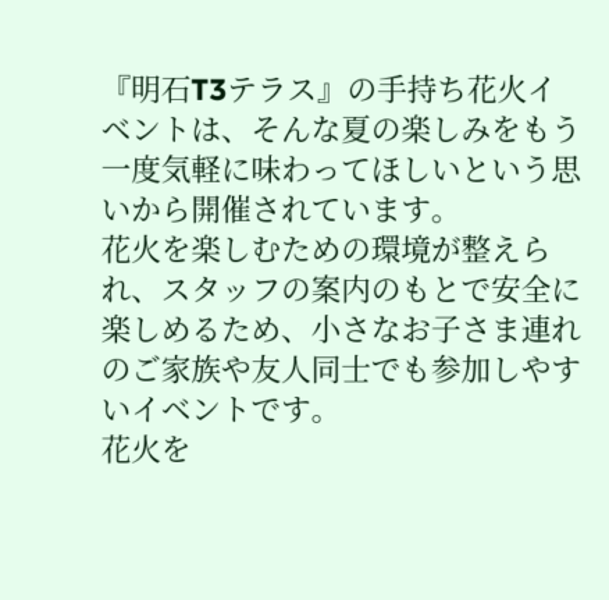『明石T3テラス』の手持ち花火イベントは、そんな夏の楽しみをもう一度気軽に味わってほしいという思いから開催されています。
花火を楽しむための環境が整えられ、スタッフの案内のもとで安全に楽しめるため、小さなお子さま連れのご家族や友人同士でも参加しやすいイベントです。
花火を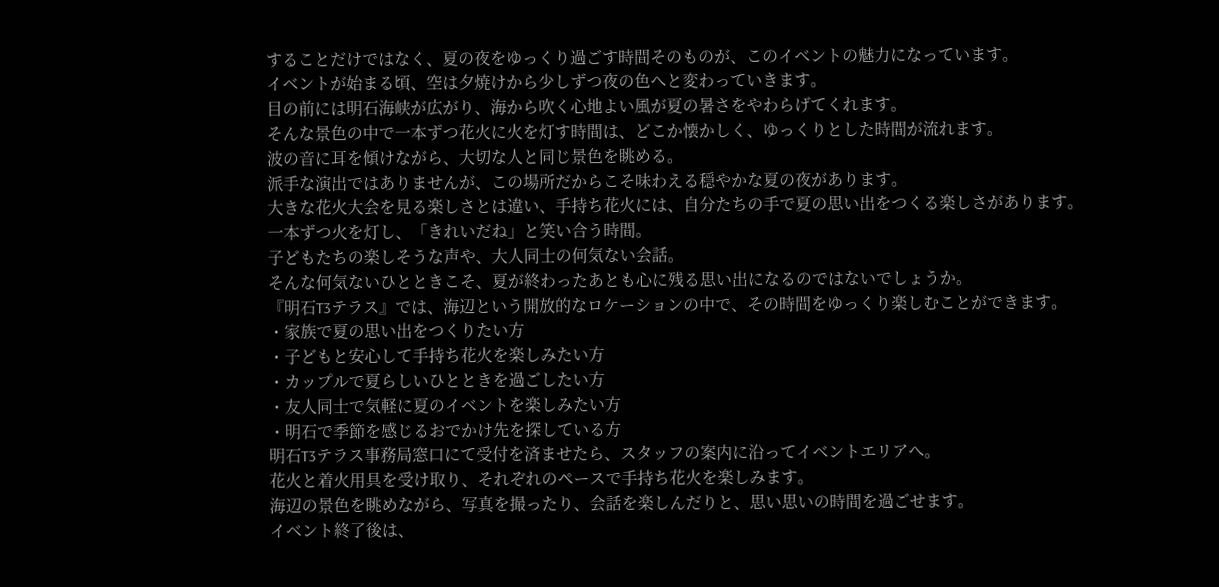することだけではなく、夏の夜をゆっくり過ごす時間そのものが、このイベントの魅力になっています。
イベントが始まる頃、空は夕焼けから少しずつ夜の色へと変わっていきます。
目の前には明石海峡が広がり、海から吹く心地よい風が夏の暑さをやわらげてくれます。
そんな景色の中で一本ずつ花火に火を灯す時間は、どこか懐かしく、ゆっくりとした時間が流れます。
波の音に耳を傾けながら、大切な人と同じ景色を眺める。
派手な演出ではありませんが、この場所だからこそ味わえる穏やかな夏の夜があります。
大きな花火大会を見る楽しさとは違い、手持ち花火には、自分たちの手で夏の思い出をつくる楽しさがあります。
一本ずつ火を灯し、「きれいだね」と笑い合う時間。
子どもたちの楽しそうな声や、大人同士の何気ない会話。
そんな何気ないひとときこそ、夏が終わったあとも心に残る思い出になるのではないでしょうか。
『明石T3テラス』では、海辺という開放的なロケーションの中で、その時間をゆっくり楽しむことができます。
・家族で夏の思い出をつくりたい方
・子どもと安心して手持ち花火を楽しみたい方
・カップルで夏らしいひとときを過ごしたい方
・友人同士で気軽に夏のイベントを楽しみたい方
・明石で季節を感じるおでかけ先を探している方
明石T3テラス事務局窓口にて受付を済ませたら、スタッフの案内に沿ってイベントエリアへ。
花火と着火用具を受け取り、それぞれのペースで手持ち花火を楽しみます。
海辺の景色を眺めながら、写真を撮ったり、会話を楽しんだりと、思い思いの時間を過ごせます。
イベント終了後は、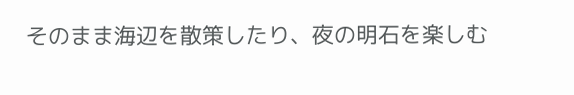そのまま海辺を散策したり、夜の明石を楽しむ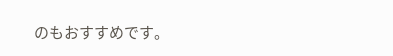のもおすすめです。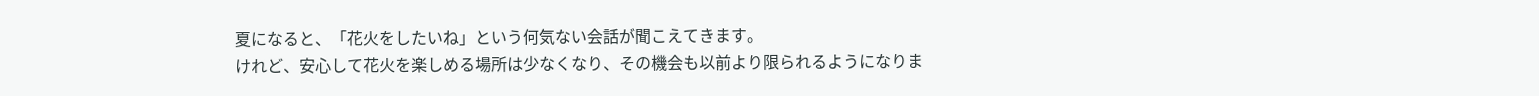夏になると、「花火をしたいね」という何気ない会話が聞こえてきます。
けれど、安心して花火を楽しめる場所は少なくなり、その機会も以前より限られるようになりま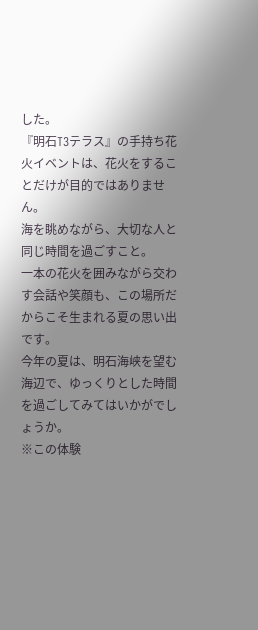した。
『明石T3テラス』の手持ち花火イベントは、花火をすることだけが目的ではありません。
海を眺めながら、大切な人と同じ時間を過ごすこと。
一本の花火を囲みながら交わす会話や笑顔も、この場所だからこそ生まれる夏の思い出です。
今年の夏は、明石海峡を望む海辺で、ゆっくりとした時間を過ごしてみてはいかがでしょうか。
※この体験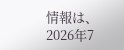情報は、2026年7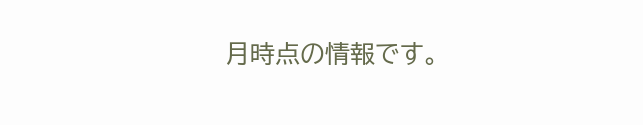月時点の情報です。